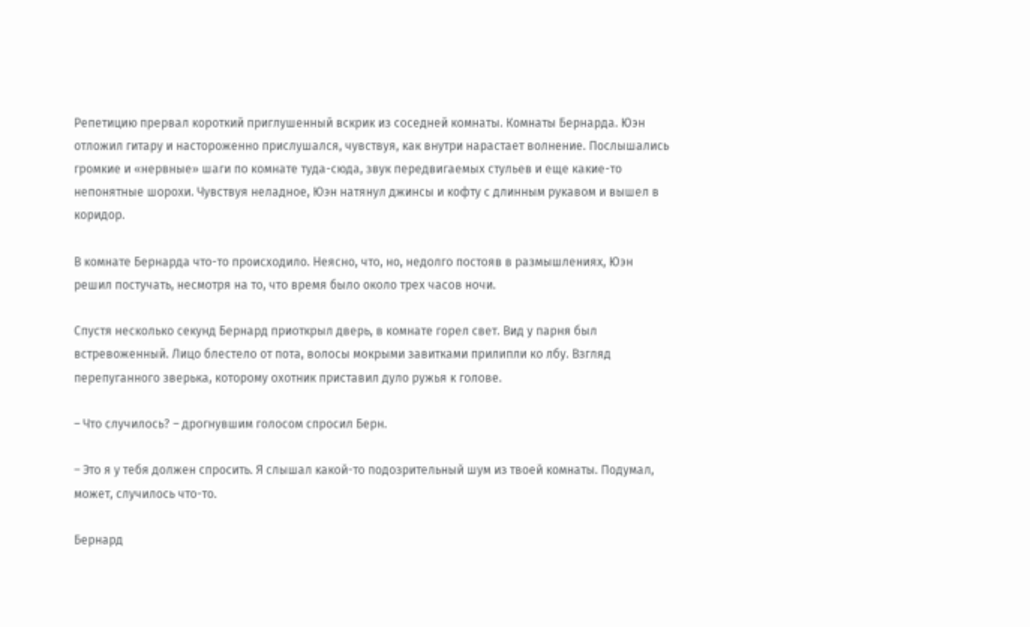Репетицию прервал короткий приглушенный вскрик из соседней комнаты. Комнаты Бернарда. Юэн отложил гитару и настороженно прислушался, чувствуя, как внутри нарастает волнение. Послышались громкие и «нервные» шаги по комнате туда-сюда, звук передвигаемых стульев и еще какие-то непонятные шорохи. Чувствуя неладное, Юэн натянул джинсы и кофту с длинным рукавом и вышел в коридор.

В комнате Бернарда что-то происходило. Неясно, что, но, недолго постояв в размышлениях, Юэн решил постучать, несмотря на то, что время было около трех часов ночи.

Спустя несколько секунд Бернард приоткрыл дверь, в комнате горел свет. Вид у парня был встревоженный. Лицо блестело от пота, волосы мокрыми завитками прилипли ко лбу. Взгляд перепуганного зверька, которому охотник приставил дуло ружья к голове.

– Что случилось? – дрогнувшим голосом спросил Берн.

– Это я у тебя должен спросить. Я слышал какой-то подозрительный шум из твоей комнаты. Подумал, может, случилось что-то.

Бернард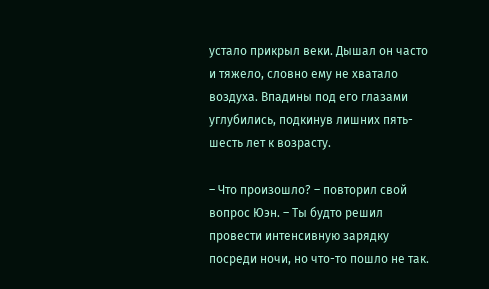устало прикрыл веки. Дышал он часто и тяжело, словно ему не хватало воздуха. Впадины под его глазами углубились, подкинув лишних пять-шесть лет к возрасту.

– Что произошло? – повторил свой вопрос Юэн. – Ты будто решил провести интенсивную зарядку посреди ночи, но что-то пошло не так.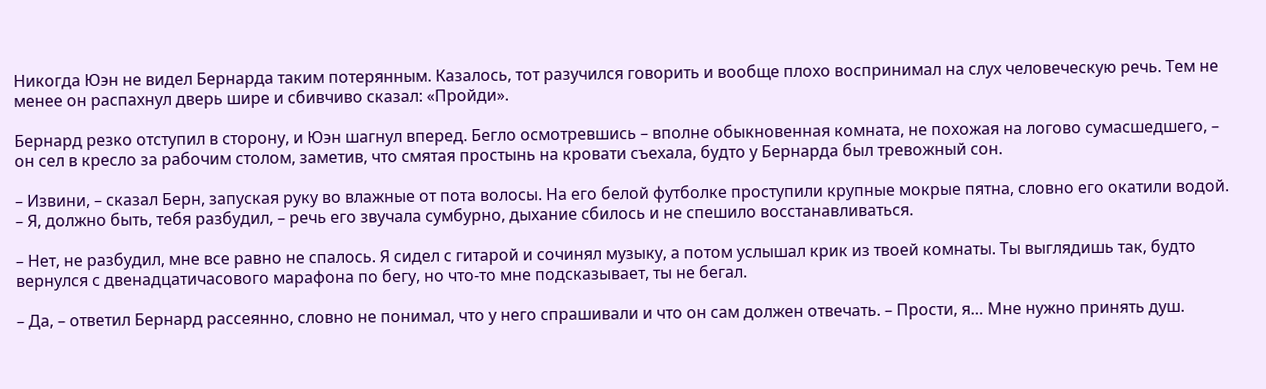Никогда Юэн не видел Бернарда таким потерянным. Казалось, тот разучился говорить и вообще плохо воспринимал на слух человеческую речь. Тем не менее он распахнул дверь шире и сбивчиво сказал: «Пройди».

Бернард резко отступил в сторону, и Юэн шагнул вперед. Бегло осмотревшись – вполне обыкновенная комната, не похожая на логово сумасшедшего, – он сел в кресло за рабочим столом, заметив, что смятая простынь на кровати съехала, будто у Бернарда был тревожный сон.

– Извини, – сказал Берн, запуская руку во влажные от пота волосы. На его белой футболке проступили крупные мокрые пятна, словно его окатили водой. – Я, должно быть, тебя разбудил, – речь его звучала сумбурно, дыхание сбилось и не спешило восстанавливаться.

– Нет, не разбудил, мне все равно не спалось. Я сидел с гитарой и сочинял музыку, а потом услышал крик из твоей комнаты. Ты выглядишь так, будто вернулся с двенадцатичасового марафона по бегу, но что-то мне подсказывает, ты не бегал.

– Да, – ответил Бернард рассеянно, словно не понимал, что у него спрашивали и что он сам должен отвечать. – Прости, я… Мне нужно принять душ.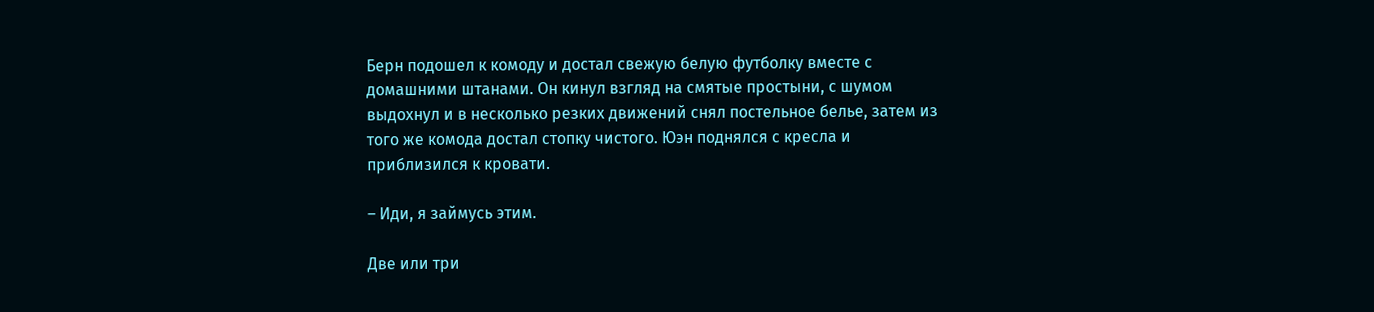Берн подошел к комоду и достал свежую белую футболку вместе с домашними штанами. Он кинул взгляд на смятые простыни, с шумом выдохнул и в несколько резких движений снял постельное белье, затем из того же комода достал стопку чистого. Юэн поднялся с кресла и приблизился к кровати.

– Иди, я займусь этим.

Две или три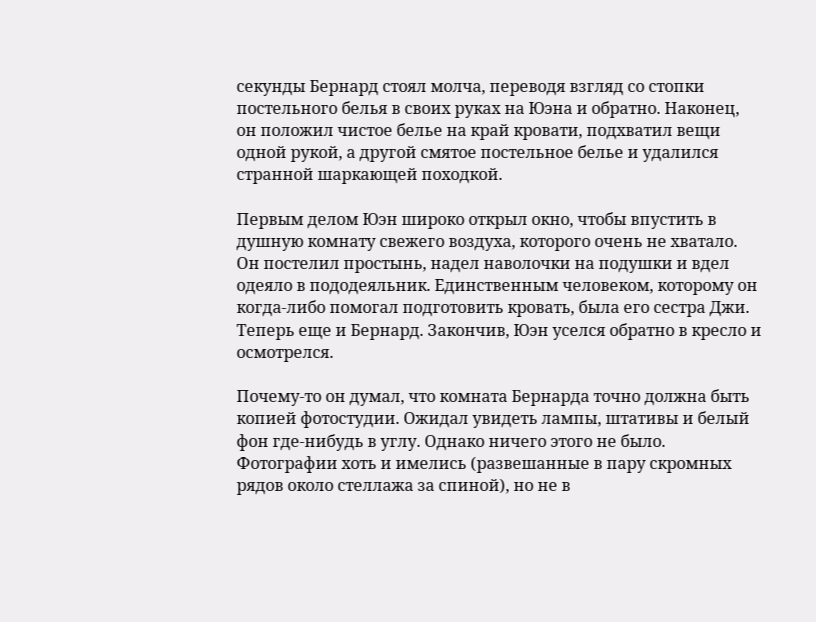секунды Бернард стоял молча, переводя взгляд со стопки постельного белья в своих руках на Юэна и обратно. Наконец, он положил чистое белье на край кровати, подхватил вещи одной рукой, а другой смятое постельное белье и удалился странной шаркающей походкой.

Первым делом Юэн широко открыл окно, чтобы впустить в душную комнату свежего воздуха, которого очень не хватало. Он постелил простынь, надел наволочки на подушки и вдел одеяло в пододеяльник. Единственным человеком, которому он когда-либо помогал подготовить кровать, была его сестра Джи. Теперь еще и Бернард. Закончив, Юэн уселся обратно в кресло и осмотрелся.

Почему-то он думал, что комната Бернарда точно должна быть копией фотостудии. Ожидал увидеть лампы, штативы и белый фон где-нибудь в углу. Однако ничего этого не было. Фотографии хоть и имелись (развешанные в пару скромных рядов около стеллажа за спиной), но не в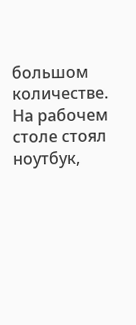большом количестве. На рабочем столе стоял ноутбук,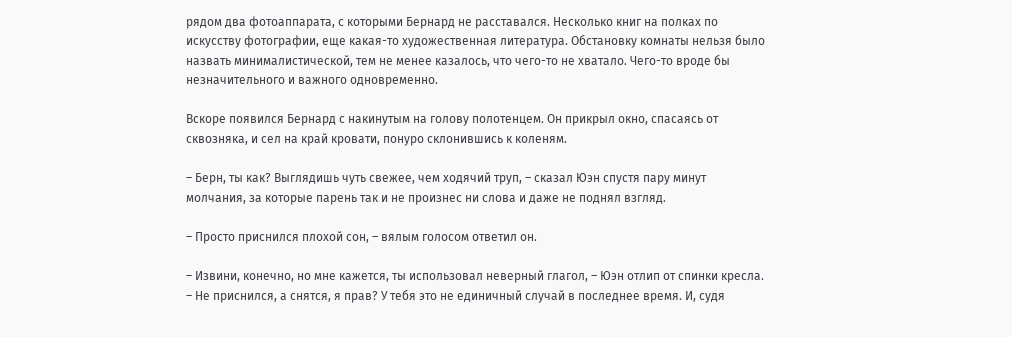рядом два фотоаппарата, с которыми Бернард не расставался. Несколько книг на полках по искусству фотографии, еще какая-то художественная литература. Обстановку комнаты нельзя было назвать минималистической, тем не менее казалось, что чего-то не хватало. Чего-то вроде бы незначительного и важного одновременно.

Вскоре появился Бернард с накинутым на голову полотенцем. Он прикрыл окно, спасаясь от сквозняка, и сел на край кровати, понуро склонившись к коленям.

– Берн, ты как? Выглядишь чуть свежее, чем ходячий труп, – сказал Юэн спустя пару минут молчания, за которые парень так и не произнес ни слова и даже не поднял взгляд.

– Просто приснился плохой сон, – вялым голосом ответил он.

– Извини, конечно, но мне кажется, ты использовал неверный глагол, – Юэн отлип от спинки кресла. – Не приснился, а снятся, я прав? У тебя это не единичный случай в последнее время. И, судя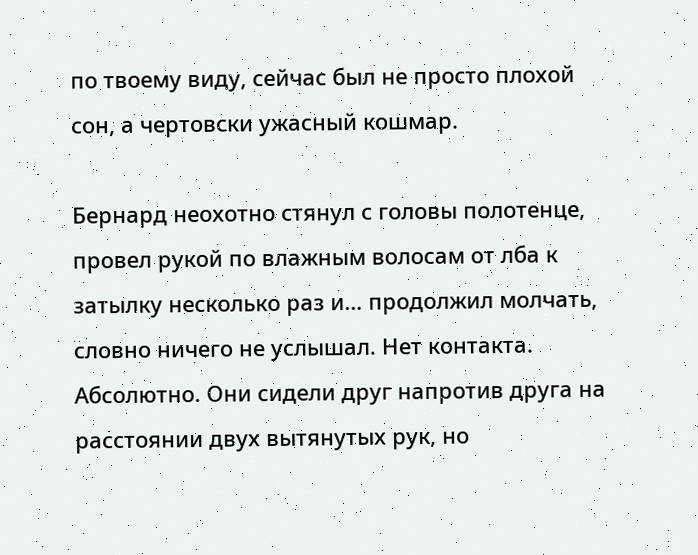по твоему виду, сейчас был не просто плохой сон, а чертовски ужасный кошмар.

Бернард неохотно стянул с головы полотенце, провел рукой по влажным волосам от лба к затылку несколько раз и… продолжил молчать, словно ничего не услышал. Нет контакта. Абсолютно. Они сидели друг напротив друга на расстоянии двух вытянутых рук, но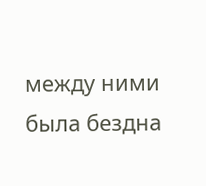между ними была бездна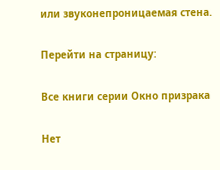или звуконепроницаемая стена.

Перейти на страницу:

Все книги серии Окно призрака

Нет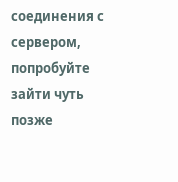соединения с сервером, попробуйте зайти чуть позже